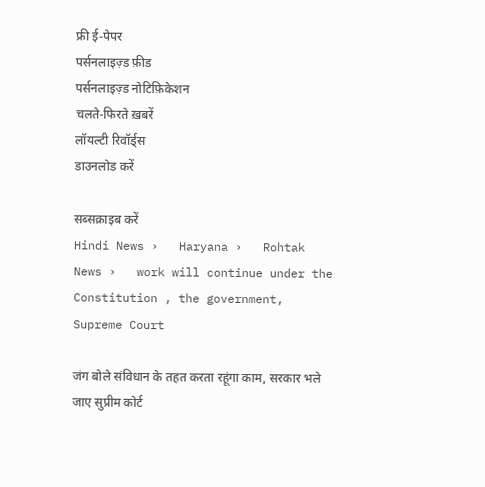फ्री ई-पेपर
पर्सनलाइज़्ड फ़ीड
पर्सनलाइज़्ड नोटिफ़िकेशन
चलते-फिरते ख़बरें
लॉयल्टी रिवॉर्ड्स
डाउनलोड करें

सब्सक्राइब करें
Hindi News ›   Haryana ›   Rohtak News ›   work will continue under the Constitution , the government, Supreme Court

जंग बोले संविधान के तहत करता रहूंगा काम, सरकार भले जाए सुप्रीम कोर्ट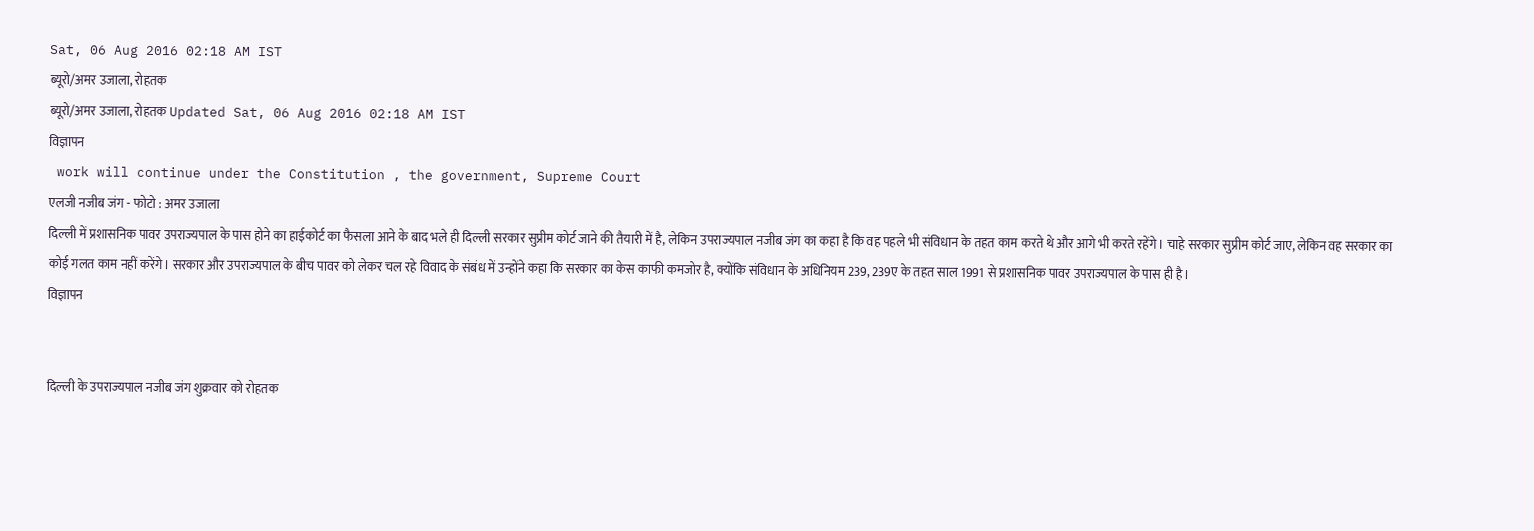Sat, 06 Aug 2016 02:18 AM IST
ब्यूरो/अमर उजाला, रोहतक
ब्यूरो/अमर उजाला, रोहतक Updated Sat, 06 Aug 2016 02:18 AM IST
विज्ञापन
 work will continue under the Constitution , the government, Supreme Court
एलजी नजीब जंग - फोटो : अमर उजाला
दिल्ली में प्रशासनिक पावर उपराज्यपाल के पास होने का हाईकोर्ट का फैसला आने के बाद भले ही दिल्ली सरकार सुप्रीम कोर्ट जाने की तैयारी में है, लेकिन उपराज्यपाल नजीब जंग का कहा है कि वह पहले भी संविधान के तहत काम करते थे और आगे भी करते रहेंगे। चाहे सरकार सुप्रीम कोर्ट जाए, लेकिन वह सरकार का कोई गलत काम नहीं करेंगे। सरकार और उपराज्यपाल के बीच पावर को लेकर चल रहे विवाद के संबंध में उन्होंने कहा कि सरकार का केस काफी कमजोर है, क्योंकि संविधान के अधिनियम 239, 239ए के तहत साल 1991 से प्रशासनिक पावर उपराज्यपाल के पास ही है।
विज्ञापन


दिल्ली के उपराज्यपाल नजीब जंग शुक्रवार को रोहतक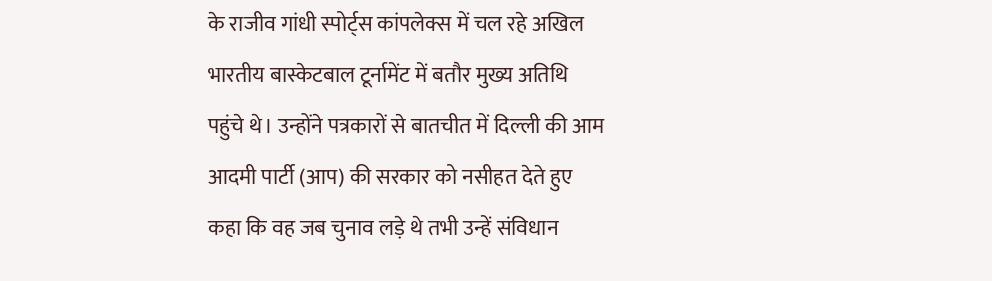के राजीव गांधी स्पोर्ट्स कांपलेक्स में चल रहे अखिल भारतीय बास्केटबाल टूर्नामेंट में बतौर मुख्य अतिथि पहुंचे थे। उन्होंने पत्रकारों से बातचीत में दिल्ली की आम आदमी पार्टी (आप) की सरकार को नसीहत देते हुए कहा कि वह जब चुनाव लड़े थे तभी उन्हें संविधान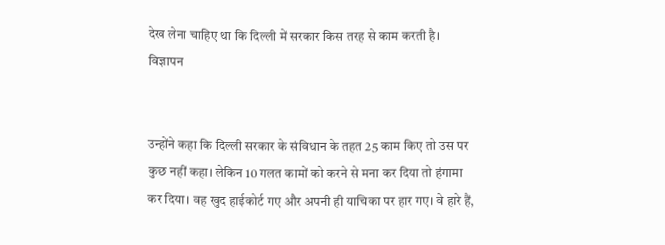देख लेना चाहिए था कि दिल्ली में सरकार किस तरह से काम करती है।
विज्ञापन


उन्होंने कहा कि दिल्ली सरकार के संविधान के तहत 25 काम किए तो उस पर कुछ नहीं कहा। लेकिन 10 गलत कामों को करने से मना कर दिया तो हंगामा कर दिया। वह खुद हाईकोर्ट गए और अपनी ही याचिका पर हार गए। वे हारे हैं,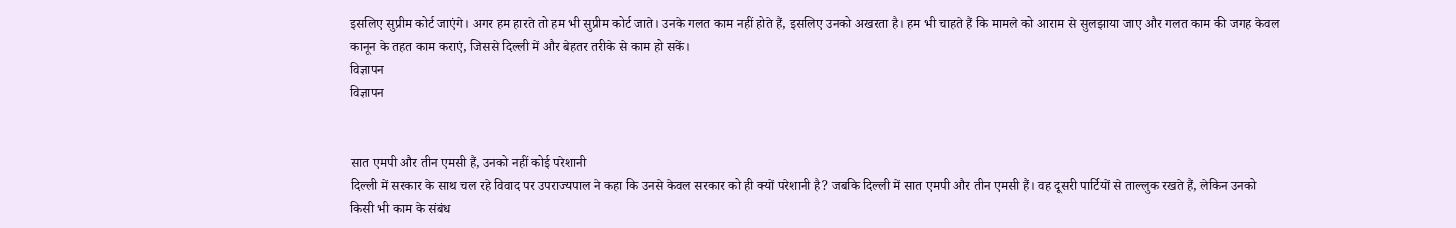इसलिए सुप्रीम कोर्ट जाएंगे। अगर हम हारते तो हम भी सुप्रीम कोर्ट जाते। उनके गलत काम नहीं होते हैं, इसलिए उनको अखरता है। हम भी चाहते हैं कि मामले को आराम से सुलझाया जाए और गलत काम की जगह केवल कानून के तहत काम कराएं, जिससे दिल्ली में और बेहतर तरीके से काम हो सकें।
विज्ञापन
विज्ञापन


सात एमपी और तीन एमसी हैं, उनको नहीं कोई परेशानी
दिल्ली में सरकार के साथ चल रहे विवाद पर उपराज्यपाल ने कहा कि उनसे केवल सरकार को ही क्यों परेशानी है? जबकि दिल्ली में सात एमपी और तीन एमसी हैं। वह दूसरी पार्टियों से ताल्लुक रखते हैं, लेकिन उनको किसी भी काम के संबंध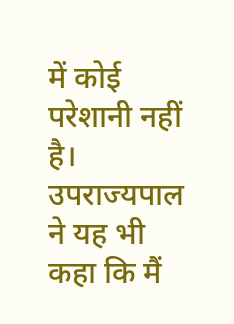में कोई परेशानी नहीं है। उपराज्यपाल ने यह भी कहा कि मैं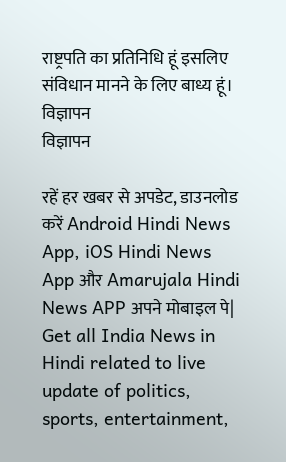राष्ट्रपति का प्रतिनिधि हूं इसलिए संविधान मानने के लिए बाध्य हूं।
विज्ञापन
विज्ञापन

रहें हर खबर से अपडेट, डाउनलोड करें Android Hindi News App, iOS Hindi News App और Amarujala Hindi News APP अपने मोबाइल पे|
Get all India News in Hindi related to live update of politics, sports, entertainment,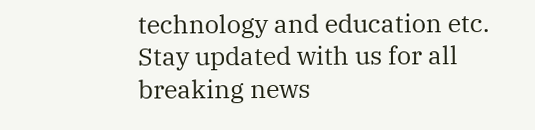technology and education etc. Stay updated with us for all breaking news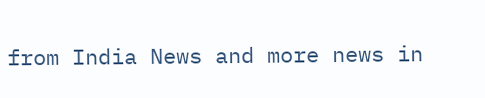from India News and more news in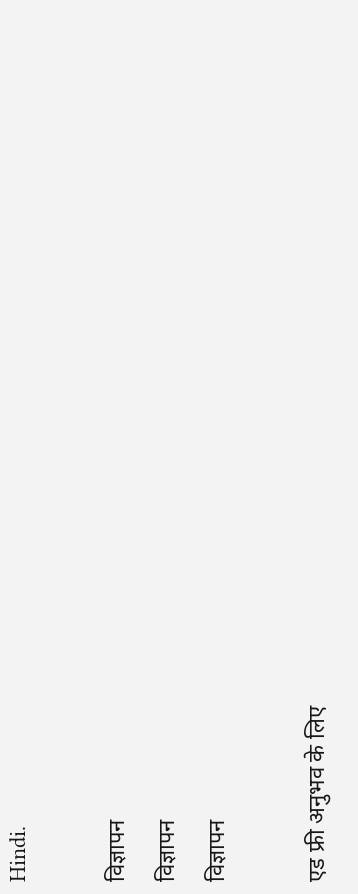Hindi.

विज्ञापन
विज्ञापन
विज्ञापन

एड फ्री अनुभव के लिए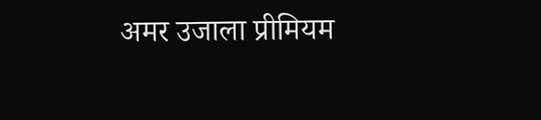अमर उजाला प्रीमियम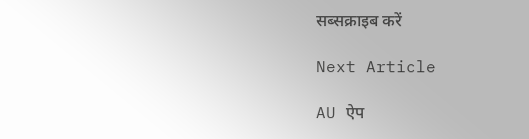सब्सक्राइब करें

Next Article

AU ऐप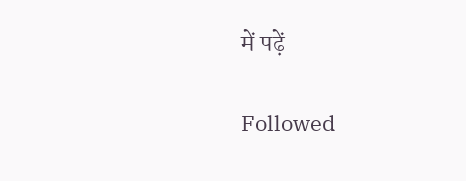में पढ़ें

Followed